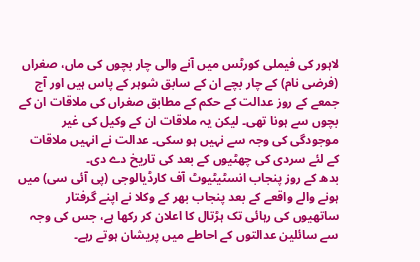لاہور کی فیملی کورٹس میں آنے والی چار بچوں کی ماں، صغراں (فرضی نام) کے چار بچے ان کے سابق شوہر کے پاس ہیں اور آج جمعے کے روز عدالت کے حکم کے مطابق صغراں کی ملاقات ان کے بچوں سے ہونا تھی۔ لیکن یہ ملاقات ان کے وکیل کی غیر موجودگی کی وجہ سے نہیں ہو سکی۔ عدالت نے انہیں ملاقات کے لئے سردی کی چھٹیوں کے بعد کی تاریخ دے دی۔
بدھ کے روز پنجاب انسٹیٹیوٹ آف کارڈیالوجی (پی آئی سی) میں ہونے والے واقعے کے بعد پنجاب بھر کے وکلا نے اپنے گرفتار ساتھیوں کی رہائی تک ہڑتال کا اعلان کر رکھا ہے، جس کی وجہ سے سائلین عدالتوں کے احاطے میں پریشان ہوتے رہے۔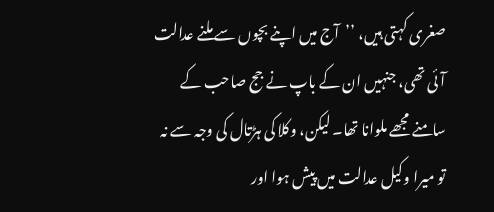صغری کہتی ہیں، ’’آج میں اپنے بچوں سے ملنے عدالت آئی تھی، جنہیں ان کے باپ نے جج صاحب کے سامنے مجھے ملوانا تھا۔ لیکن، وکلا کی ہڑتال کی وجہ سے نہ تو میرا وکیل عدالت میں پیش ہوا اور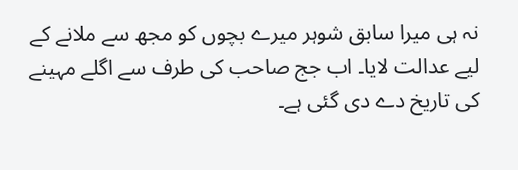نہ ہی میرا سابق شوہر میرے بچوں کو مجھ سے ملانے کے لیے عدالت لایا۔ اب جج صاحب کی طرف سے اگلے مہینے کی تاریخ دے دی گئی ہے۔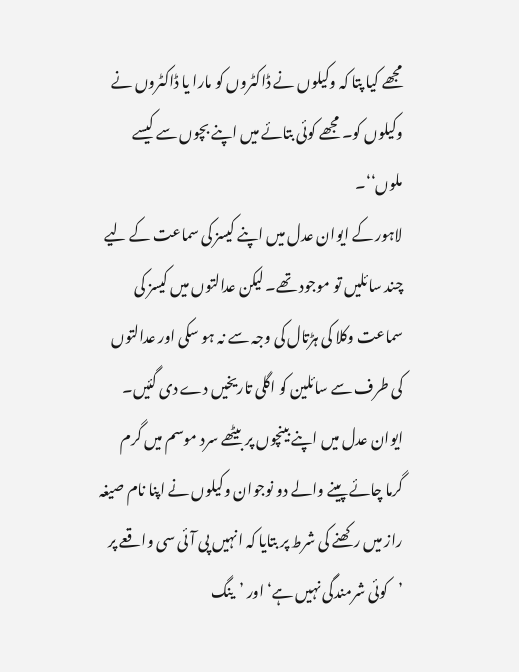مجھے کیا پتا کہ وکیلوں نے ڈاکٹروں کو مارا یا ڈاکٹروں نے وکیلوں کو۔ مجھے کوئی بتائے میں اپنے بچوں سے کیسے ملوں‘‘۔
لاہور کے ایوان عدل میں اپنے کیسز کی سماعت کے لیے چند سائلیں تو موجود تھے۔ لیکن عدالتوں میں کیسز کی سماعت وکلا کی ہڑتال کی وجہ سے نہ ہو سکی اور عدالتوں کی طرف سے سائلین کو اگلی تاریخیں دے دی گئیں۔
ایوان عدل میں اپنے بینچوں پر بیٹھے سرد موسم میں گرم گرما چائے پینے والے دو نوجوان وکیلوں نے اپنا نام صیغہ راز میں رکھنے کی شرط پر بتایا کہ انہیں پی آئی سی واقعے پر ’کوئی شرمندگی نہیں ہے‘ اور ’ینگ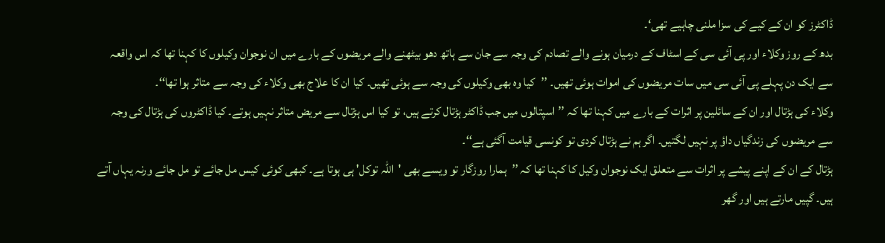ڈاکٹرز کو ان کے کیے کی سزا ملنی چاہیے تھی‘۔
بدھ کے روز وکلاء اور پی آئی سی کے اسٹاف کے درمیان ہونے والے تصادم کی وجہ سے جان سے ہاتھ دھو بیٹھنے والے مریضوں کے بارے میں ان نوجوان وکیلوں کا کہنا تھا کہ اس واقعہ سے ایک دن پہلے پی آئی سی میں سات مریضوں کی اموات ہوئی تھیں۔ ’’کیا وہ بھی وکیلوں کی وجہ سے ہوئی تھیں۔ کیا ان کا علاج بھی وکلاء کی وجہ سے متاثر ہوا تھا‘‘۔
وکلاء کی ہڑتال اور ان کے سائلین پر اثرات کے بارے میں کہنا تھا کہ ’’اسپتالوں میں جب ڈاکٹر ہڑتال کرتے ہیں، تو کیا اس ہڑتال سے مریض متاثر نہیں ہوتے۔ کیا ڈاکٹروں کی ہڑتال کی وجہ سے مریضوں کی زندگیاں داؤ پر نہیں لگتیں۔ اگر ہم نے ہڑتال کردی تو کونسی قیامت آگئی ہے‘‘۔
ہڑتال کے ان کے اپنے پیشے پر اثرات سے متعلق ایک نوجوان وکیل کا کہنا تھا کہ ’’ہمارا روزگار تو ویسے بھی 'اللہ توکل' ہی ہوتا ہے۔ کبھی کوئی کیس مل جائے تو مل جائے ورنہ یہاں آتے ہیں۔ گپیں مارتے ہیں اور گھر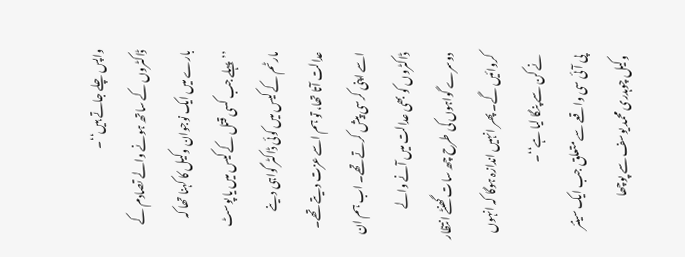واپس چلے جاتے ہیں‘‘۔
ڈاکٹروں کے ساتھ ہونے والے تصادم کے بارے میں ایک نوجوان وکیل کا کہنا تھا کہ ’’پہلے جب کسی قتل کے کیس میں یا پوسٹ مارٹم کے کیس میں کوئی ڈاکٹر گواہی دینے عدالت آتا تھا، تو ہم اسے عزت دیتے تھے۔ اسے اپنی کرسی پیش کرتے تھے۔ اب ہم ان ڈاکٹروں کو بھی عدالت میں آنے والے دوسرے گواہوں کی طرح چھ سات گھنٹے انتظار کروائیں گے۔ پھر انہیں اندازہ ہوگا کہ انہوں نے کن سے پنگا لیا ہے‘‘۔
پی آئی سی واقعے سے متعلق جب ایک سینئر وکیل چوہدری محمد یوسف سے پوچھا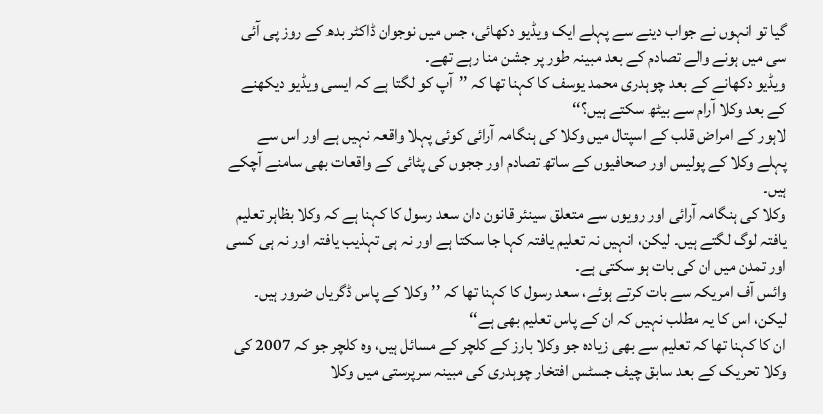گیا تو انہوں نے جواب دینے سے پہلے ایک ویڈیو دکھائی، جس میں نوجوان ڈاکٹر بدھ کے روز پی آئی سی میں ہونے والے تصادم کے بعد مبینہ طور پر جشن منا رہے تھے۔
ویڈیو دکھانے کے بعد چوہدری محمد یوسف کا کہنا تھا کہ ’’آپ کو لگتا ہے کہ ایسی ویڈیو دیکھنے کے بعد وکلا آرام سے بیٹھ سکتے ہیں؟‘‘
لاہور کے امراض قلب کے اسپتال میں وکلا کی ہنگامہ آرائی کوئی پہلا واقعہ نہیں ہے اور اس سے پہلے وکلا کے پولیس اور صحافیوں کے ساتھ تصادم اور ججوں کی پٹائی کے واقعات بھی سامنے آچکے ہیں۔
وکلا کی ہنگامہ آرائی اور رویوں سے متعلق سینئر قانون دان سعد رسول کا کہنا ہے کہ وکلا بظاہر تعلیم یافتہ لوگ لگتے ہیں۔ لیکن، انہیں نہ تعلیم یافتہ کہا جا سکتا ہے اور نہ ہی تہذیب یافتہ اور نہ ہی کسی اور تمدن میں ان کی بات ہو سکتی ہے۔
وائس آف امریکہ سے بات کرتے ہوئے، سعد رسول کا کہنا تھا کہ ’’وکلا کے پاس ڈگریاں ضرور ہیں۔ لیکن، اس کا یہ مطلب نہیں کہ ان کے پاس تعلیم بھی ہے‘‘
ان کا کہنا تھا کہ تعلیم سے بھی زیادہ جو وکلا بارز کے کلچر کے مسائل ہیں، وہ کلچر جو کہ 2007 کی وکلا تحریک کے بعد سابق چیف جسٹس افتخار چوہدری کی مبینہ سرپرستی میں وکلا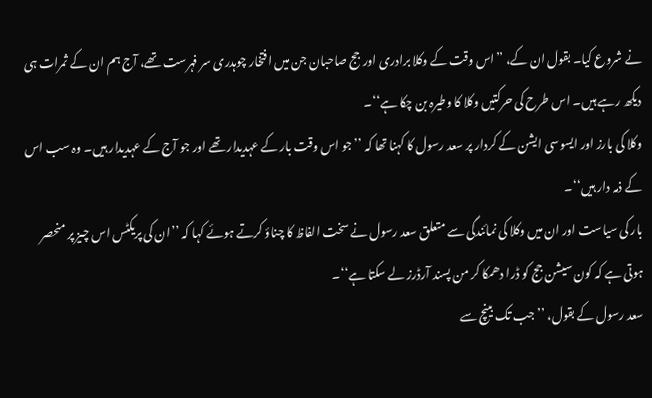نے شروع کیا۔ بقول ان کے، ’’اس وقت کے وکلا برادری اور جج صاحبان جن میں افتخار چوہدری سر فہرست تھے، آج ہم ان کے ثمرات ہی دیکھ رہے ہیں۔ اس طرح کی حرکتیں وکلا کا وطیرہ بن چکا ہے‘‘۔
وکلا کی بارز اور ایسوسی ایشن کے کردار پر سعد رسول کا کہنا تھا کہ ’’جو اس وقت بار کے عہدیدار تھے اور جو آج کے عہدیدار ہیں۔ وہ سب اس کے ذمہ دار ہیں‘‘۔
بار کی سیاست اور ان میں وکلا کی نمائندگی سے متعلق سعد رسول نے سخت الفاظ کا چناؤ کرتے ہوئے کہا کہ ’’ان کی پریکٹس اس چیز پر منحصر ہوتی ہے کہ کون سیشن جج کو ڈرا دھمکا کر من پسند آرڈرز لے سکتا ہے‘‘۔
سعد رسول کے بقول، ’’جب تک بینچ سے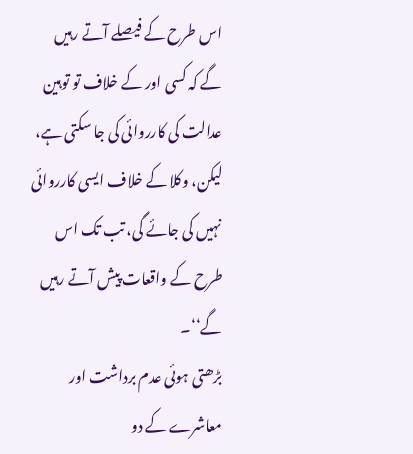اس طرح کے فیصلے آتے رہیں گے کہ کسی اور کے خلاف تو توہین عدالت کی کارروائی کی جا سکتی ہے، لیکن، وکلا کے خلاف ایسی کارروائی نہیں کی جائے گی، تب تک اس طرح کے واقعات پیش آتے رہیں گے‘‘۔
بڑھتی ہوئی عدم برداشت اور معاشرے کے دو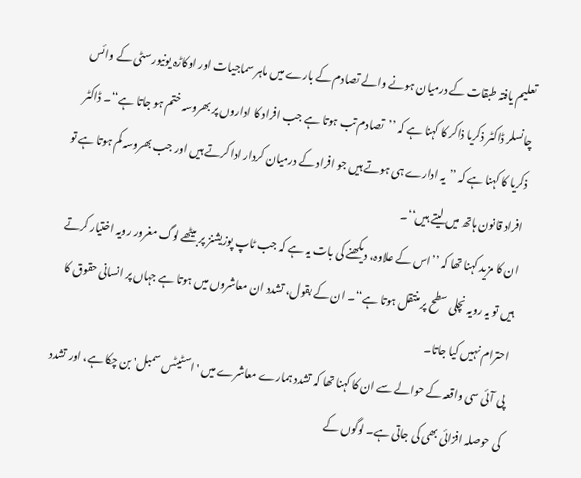تعلیم یافتہ طبقات کے درمیان ہونے والے تصادم کے بارے میں ماہر سماجیات اور اوکاڑہ یونیورسٹی کے وائس چانسلر ڈاکٹر ذکریا ذاکر کا کہنا ہے کہ ’’تصادم تب ہوتا ہے جب افراد کا اداروں پر بھروسہ ختم ہو جاتا ہے‘‘۔ ڈاکٹر ذکریا کا کہنا ہے کہ ’’یہ ادارے ہی ہوتے ہیں جو افراد کے درمیان کردار ادا کرتے ہیں اور جب بھروسہ کم ہوتا ہے تو افراد قانون ہاتھ میں لیتے ہیں‘‘۔
ان کا مزید کہنا تھا کہ ’’اس کے علاوہ، دیکھنے کی بات یہ ہے کہ جب ٹاپ پوزیشنز پر بیٹھے لوگ مغرور رویہ اختیار کرتے ہیں تو یہ رویہ نچلی سطح پر منتقل ہوتا ہے‘‘۔ ان کے بقول، تشدد ان معاشروں میں ہوتا ہے جہاں پر انسانی حقوق کا احترام نہیں کیا جاتا۔
پی آئی سی واقعہ کے حوالے سے ان کا کہنا تھا کہ تشدد ہمارے معاشرے میں 'اسٹیٹس سمبل' بن چکا ہے، اور تشدد کی حوصلہ افزائی بھی کی جاتی ہے۔ لوگوں کے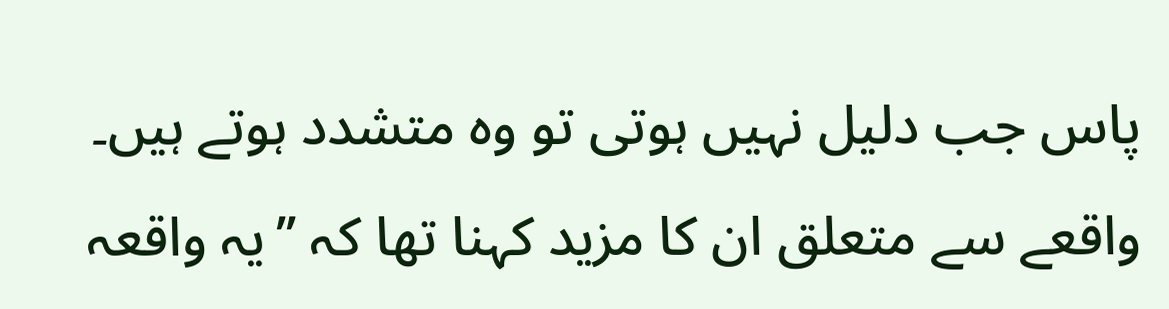پاس جب دلیل نہیں ہوتی تو وہ متشدد ہوتے ہیں۔
واقعے سے متعلق ان کا مزید کہنا تھا کہ ’’یہ واقعہ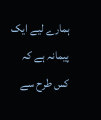ہمارے لیے ایک پیمانہ ہے کہ کس طرح سے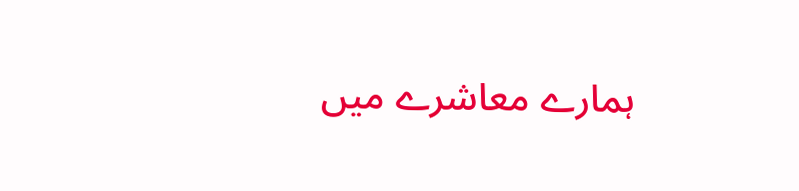ہمارے معاشرے میں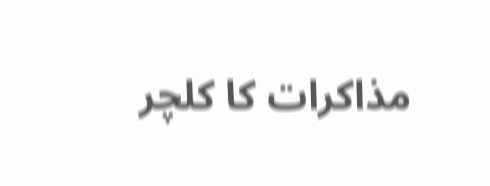مذاکرات کا کلچر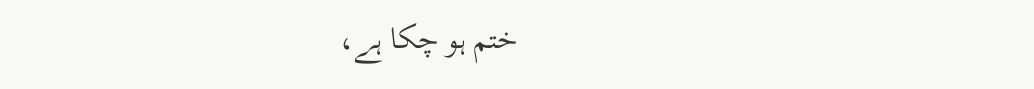ختم ہو چکا ہے،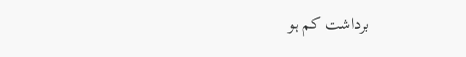برداشت کم ہو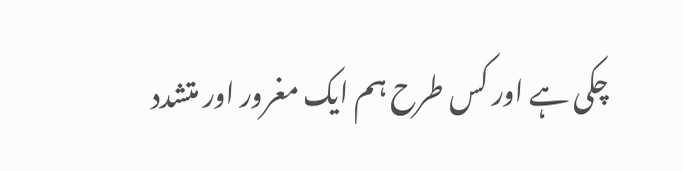چکی ہے اور کس طرح ہم ایک مغرور اور متشدد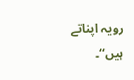رویہ اپناتے ہیں‘‘۔